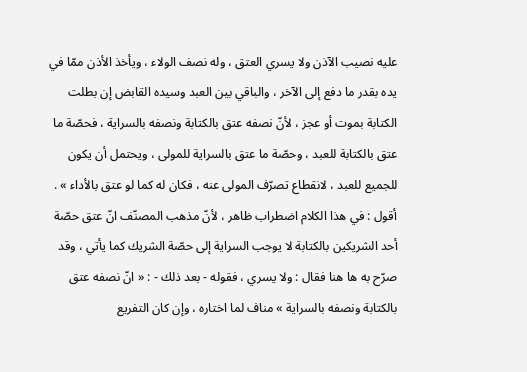عليه نصيب الآذن ولا يسري العتق ، وله نصف الولاء ، ويأخذ الأذن ممّا في يده بقدر ما دفع إلى الآخر ، والباقي بين العبد وسيده القابض إن بطلت الكتابة بموت أو عجز ، لأنّ نصفه عتق بالكتابة ونصفه بالسراية ، فحصّة ما عتق بالكتابة للعبد ، وحصّة ما عتق بالسراية للمولى ، ويحتمل أن يكون للجميع للعبد ، لانقطاع تصرّف المولى عنه ، فكان له كما لو عتق بالأداء » . أقول : في هذا الكلام اضطراب ظاهر ، لأنّ مذهب المصنّف انّ عتق حصّة أحد الشريكين بالكتابة لا يوجب السراية إلى حصّة الشريك كما يأتي ، وقد صرّح به ها هنا فقال : ولا يسري ، فقوله - بعد ذلك - : « انّ نصفه عتق بالكتابة ونصفه بالسراية » مناف لما اختاره ، وإن كان التفريع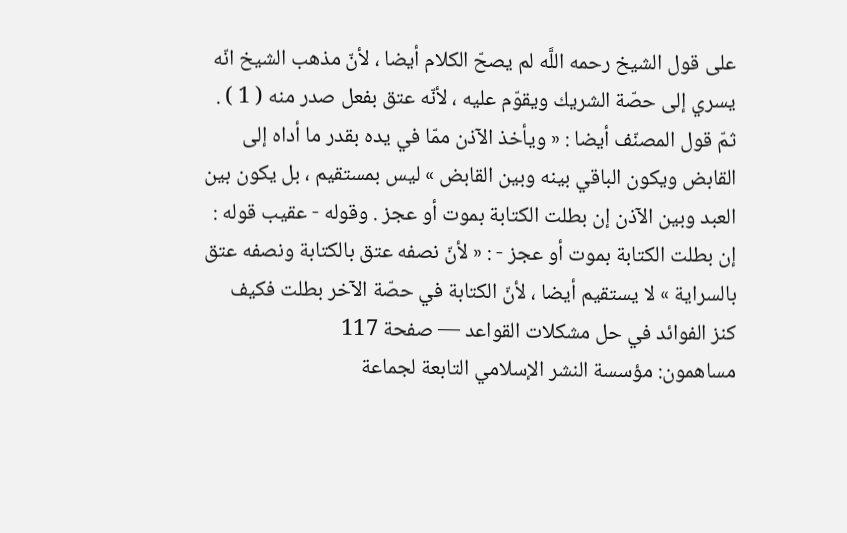على قول الشيخ رحمه اللَّه لم يصحّ الكلام أيضا ، لأنّ مذهب الشيخ انّه يسري إلى حصّة الشريك ويقوّم عليه ، لأنّه عتق بفعل صدر منه ( 1 ) . ثمّ قول المصنّف أيضا : « ويأخذ الآذن ممّا في يده بقدر ما أداه إلى القابض ويكون الباقي بينه وبين القابض » ليس بمستقيم ، بل يكون بين العبد وبين الآذن إن بطلت الكتابة بموت أو عجز . وقوله - عقيب قوله : إن بطلت الكتابة بموت أو عجز - : « لأنّ نصفه عتق بالكتابة ونصفه عتق بالسراية » لا يستقيم أيضا ، لأنّ الكتابة في حصّة الآخر بطلت فكيف
كنز الفوائد في حل مشكلات القواعد — صفحة 117
مساهمون: مؤسسة النشر الإسلامي التابعة لجماعة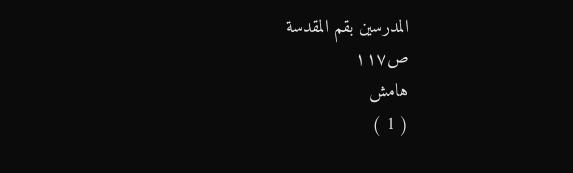المدرسين بقم المقدسة
ص١١٧
هامش
( 1 )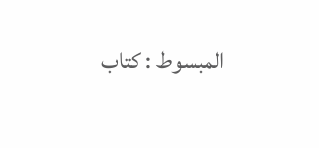المبسوط : كتاب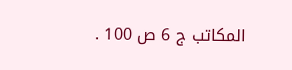المكاتب ج 6 ص 100 .